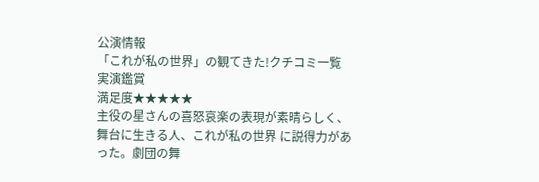公演情報
「これが私の世界」の観てきた!クチコミ一覧
実演鑑賞
満足度★★★★★
主役の星さんの喜怒哀楽の表現が素晴らしく、舞台に生きる人、これが私の世界 に説得力があった。劇団の舞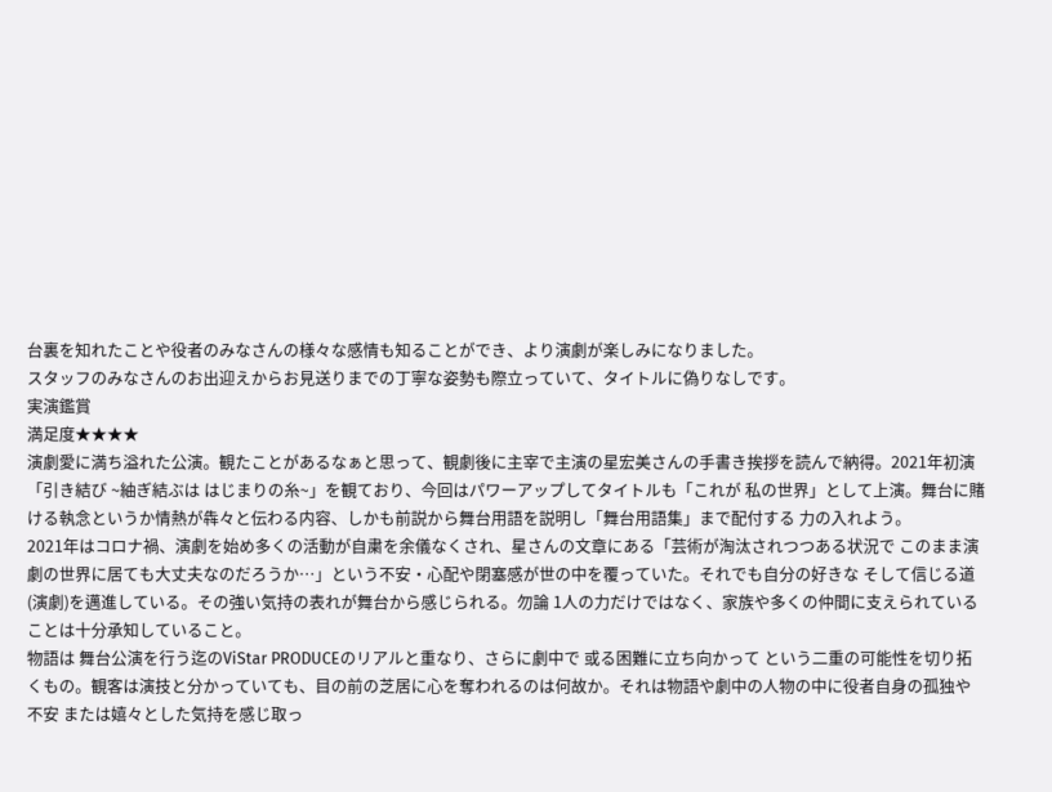台裏を知れたことや役者のみなさんの様々な感情も知ることができ、より演劇が楽しみになりました。
スタッフのみなさんのお出迎えからお見送りまでの丁寧な姿勢も際立っていて、タイトルに偽りなしです。
実演鑑賞
満足度★★★★
演劇愛に満ち溢れた公演。観たことがあるなぁと思って、観劇後に主宰で主演の星宏美さんの手書き挨拶を読んで納得。2021年初演「引き結び ~紬ぎ結ぶは はじまりの糸~」を観ており、今回はパワーアップしてタイトルも「これが 私の世界」として上演。舞台に賭ける執念というか情熱が犇々と伝わる内容、しかも前説から舞台用語を説明し「舞台用語集」まで配付する 力の入れよう。
2021年はコロナ禍、演劇を始め多くの活動が自粛を余儀なくされ、星さんの文章にある「芸術が淘汰されつつある状況で このまま演劇の世界に居ても大丈夫なのだろうか…」という不安・心配や閉塞感が世の中を覆っていた。それでも自分の好きな そして信じる道(演劇)を邁進している。その強い気持の表れが舞台から感じられる。勿論 1人の力だけではなく、家族や多くの仲間に支えられていることは十分承知していること。
物語は 舞台公演を行う迄のViStar PRODUCEのリアルと重なり、さらに劇中で 或る困難に立ち向かって という二重の可能性を切り拓くもの。観客は演技と分かっていても、目の前の芝居に心を奪われるのは何故か。それは物語や劇中の人物の中に役者自身の孤独や不安 または嬉々とした気持を感じ取っ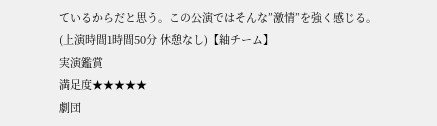ているからだと思う。この公演ではそんな”激情”を強く感じる。
(上演時間1時間50分 休憩なし)【紬チーム】
実演鑑賞
満足度★★★★★
劇団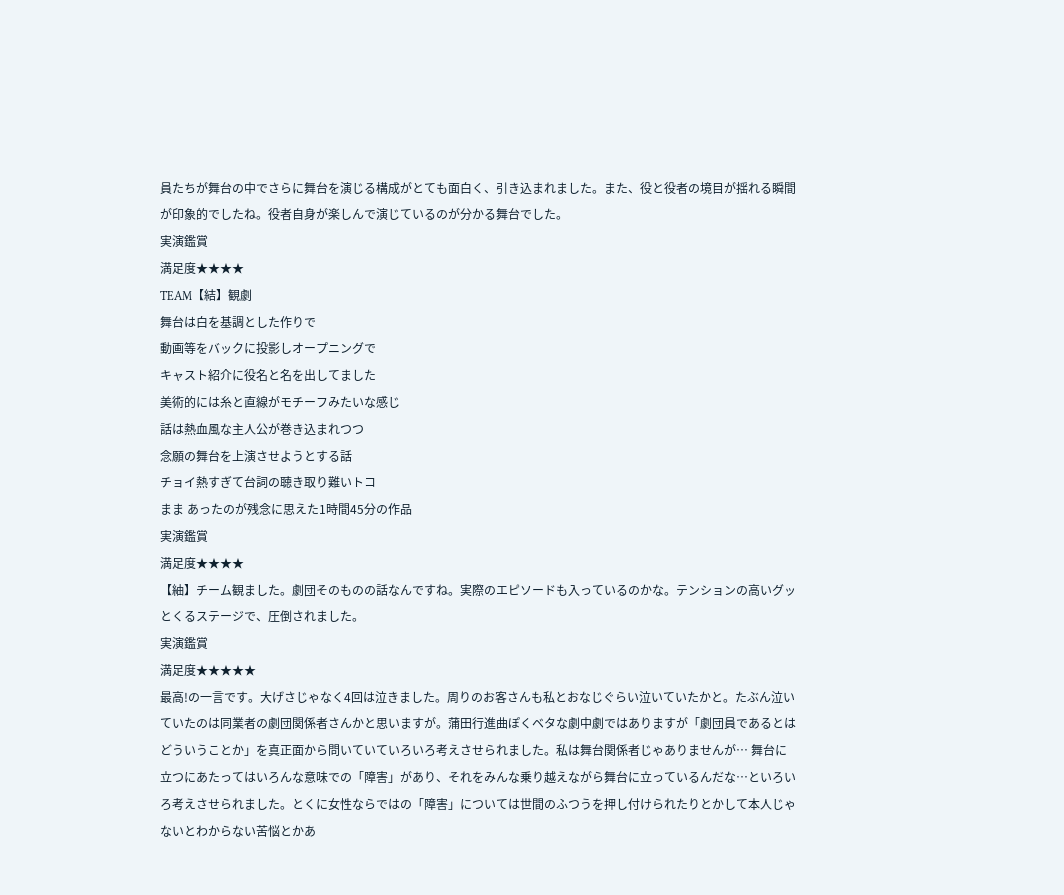員たちが舞台の中でさらに舞台を演じる構成がとても面白く、引き込まれました。また、役と役者の境目が揺れる瞬間が印象的でしたね。役者自身が楽しんで演じているのが分かる舞台でした。
実演鑑賞
満足度★★★★
TEAM【結】観劇
舞台は白を基調とした作りで
動画等をバックに投影しオープニングで
キャスト紹介に役名と名を出してました
美術的には糸と直線がモチーフみたいな感じ
話は熱血風な主人公が巻き込まれつつ
念願の舞台を上演させようとする話
チョイ熱すぎて台詞の聴き取り難いトコ
まま あったのが残念に思えた1時間45分の作品
実演鑑賞
満足度★★★★
【紬】チーム観ました。劇団そのものの話なんですね。実際のエピソードも入っているのかな。テンションの高いグッとくるステージで、圧倒されました。
実演鑑賞
満足度★★★★★
最高!の一言です。大げさじゃなく4回は泣きました。周りのお客さんも私とおなじぐらい泣いていたかと。たぶん泣いていたのは同業者の劇団関係者さんかと思いますが。蒲田行進曲ぽくベタな劇中劇ではありますが「劇団員であるとはどういうことか」を真正面から問いていていろいろ考えさせられました。私は舞台関係者じゃありませんが… 舞台に立つにあたってはいろんな意味での「障害」があり、それをみんな乗り越えながら舞台に立っているんだな…といろいろ考えさせられました。とくに女性ならではの「障害」については世間のふつうを押し付けられたりとかして本人じゃないとわからない苦悩とかあ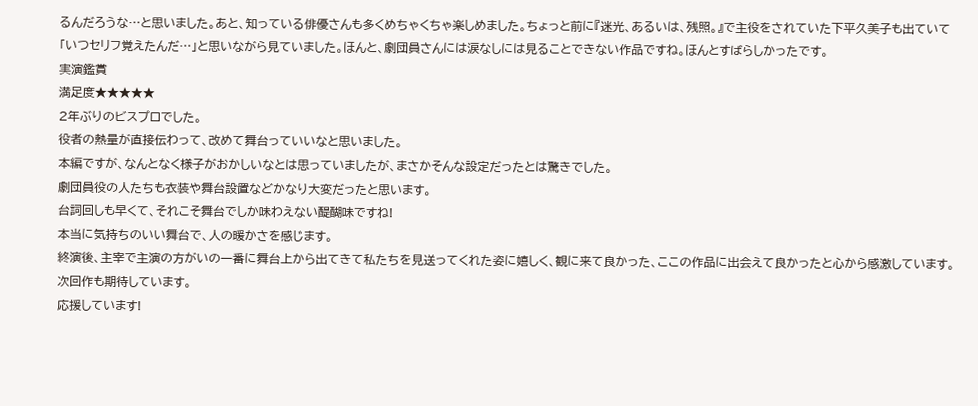るんだろうな…と思いました。あと、知っている俳優さんも多くめちゃくちゃ楽しめました。ちょっと前に『迷光、あるいは、残照。』で主役をされていた下平久美子も出ていて「いつセリフ覚えたんだ…」と思いながら見ていました。ほんと、劇団員さんには涙なしには見ることできない作品ですね。ほんとすばらしかったです。
実演鑑賞
満足度★★★★★
2年ぶりのビスプロでした。
役者の熱量が直接伝わって、改めて舞台っていいなと思いました。
本編ですが、なんとなく様子がおかしいなとは思っていましたが、まさかそんな設定だったとは驚きでした。
劇団員役の人たちも衣装や舞台設置などかなり大変だったと思います。
台詞回しも早くて、それこそ舞台でしか味わえない醍醐味ですね!
本当に気持ちのいい舞台で、人の暖かさを感じます。
終演後、主宰で主演の方がいの一番に舞台上から出てきて私たちを見送ってくれた姿に嬉しく、観に来て良かった、ここの作品に出会えて良かったと心から感激しています。
次回作も期待しています。
応援しています!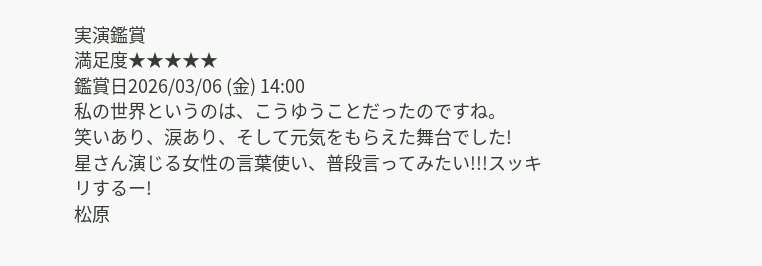実演鑑賞
満足度★★★★★
鑑賞日2026/03/06 (金) 14:00
私の世界というのは、こうゆうことだったのですね。
笑いあり、涙あり、そして元気をもらえた舞台でした!
星さん演じる女性の言葉使い、普段言ってみたい!!!スッキリするー!
松原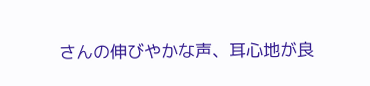さんの伸びやかな声、耳心地が良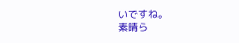いですね。
素晴ら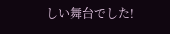しい舞台でした!